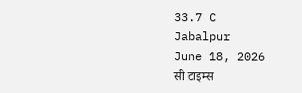33.7 C
Jabalpur
June 18, 2026
सी टाइम्स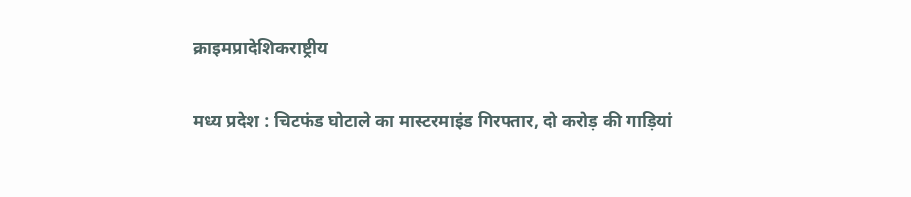क्राइमप्रादेशिकराष्ट्रीय

मध्य प्रदेश : चिटफंड घोटाले का मास्टरमाइंड गिरफ्तार, दो करोड़ की गाड़ियां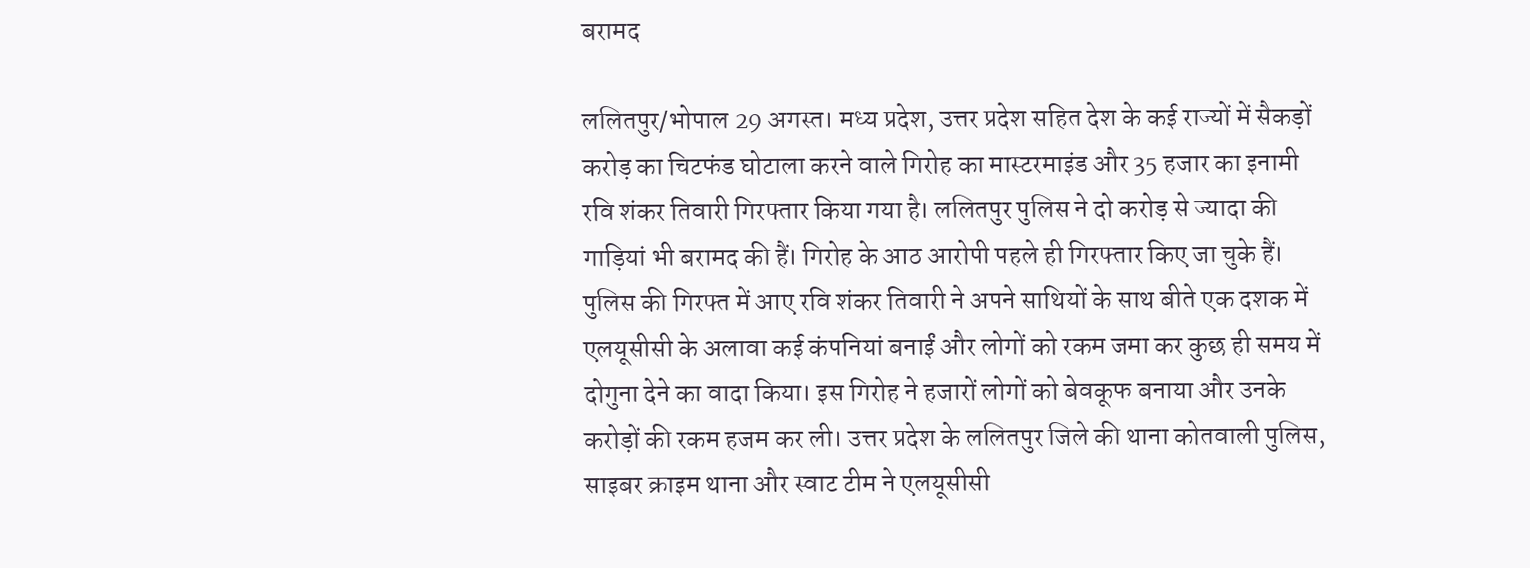बरामद

ललितपुर/भोपाल 29 अगस्त। मध्य प्रदेश, उत्तर प्रदेश सहित देश के कई राज्यों में सैकड़ों करोड़ का चिटफंड घोटाला करने वाले गिरोह का मास्टरमाइंड और 35 हजार का इनामी रवि शंकर तिवारी गिरफ्तार किया गया है। ललितपुर पुलिस ने दो करोड़ से ज्यादा की गाड़ियां भी बरामद की हैं। गिरोह के आठ आरोपी पहले ही गिरफ्तार किए जा चुके हैं। पुलिस की गिरफ्त में आए रवि शंकर तिवारी ने अपने साथियों के साथ बीते एक दशक में एलयूसीसी के अलावा कई कंपनियां बनाईं और लोगों को रकम जमा कर कुछ ही समय में दोगुना देने का वादा किया। इस गिरोह ने हजारों लोगों को बेवकूफ बनाया और उनके करोड़ों की रकम हजम कर ली। उत्तर प्रदेश के ललितपुर जिले की थाना कोतवाली पुलिस, साइबर क्राइम थाना और स्वाट टीम ने एलयूसीसी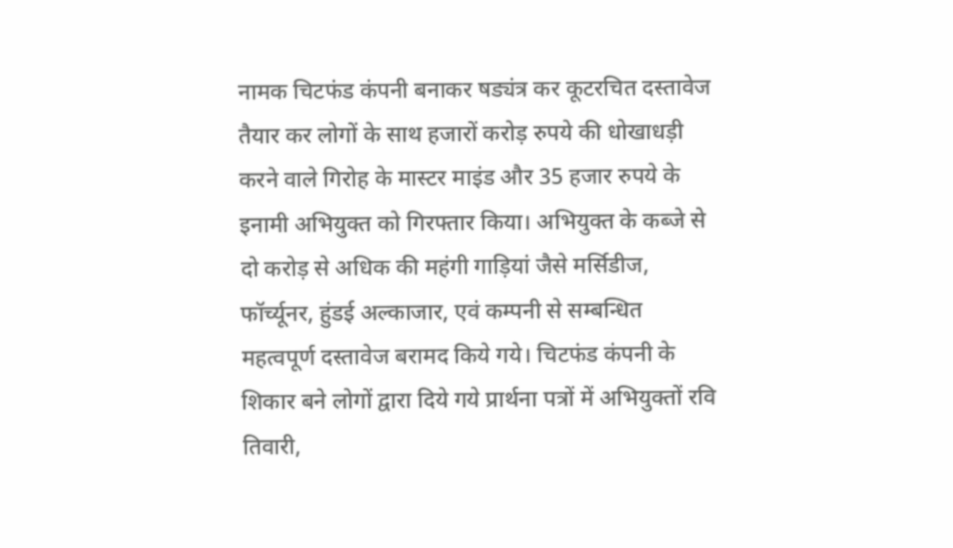नामक चिटफंड कंपनी बनाकर षड्यंत्र कर कूटरचित दस्तावेज तैयार कर लोगों के साथ हजारों करोड़ रुपये की धोखाधड़ी करने वाले गिरोह के मास्टर माइंड और 35 हजार रुपये के इनामी अभियुक्त को गिरफ्तार किया। अभियुक्त के कब्जे से दो करोड़ से अधिक की महंगी गाड़ियां जैसे मर्सिडीज, फॉर्च्यूनर, हुंडई अल्काजार, एवं कम्पनी से सम्बन्धित महत्वपूर्ण दस्तावेज बरामद किये गये। चिटफंड कंपनी के शिकार बने लोगों द्वारा दिये गये प्रार्थना पत्रों में अभियुक्तों रवि तिवारी,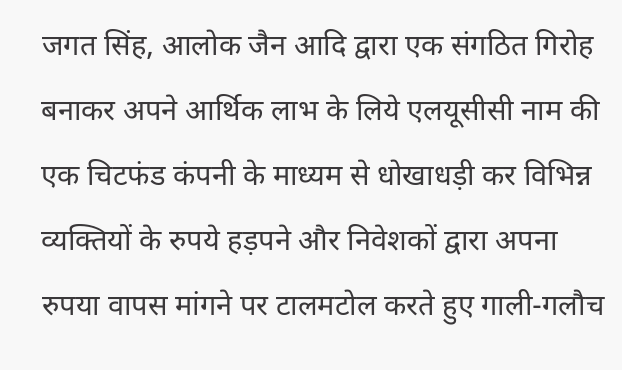जगत सिंह, आलोक जैन आदि द्वारा एक संगठित गिरोह बनाकर अपने आर्थिक लाभ के लिये एलयूसीसी नाम की एक चिटफंड कंपनी के माध्यम से धोखाधड़ी कर विभिन्न व्यक्तियों के रुपये हड़पने और निवेशकों द्वारा अपना रुपया वापस मांगने पर टालमटोल करते हुए गाली-गलौच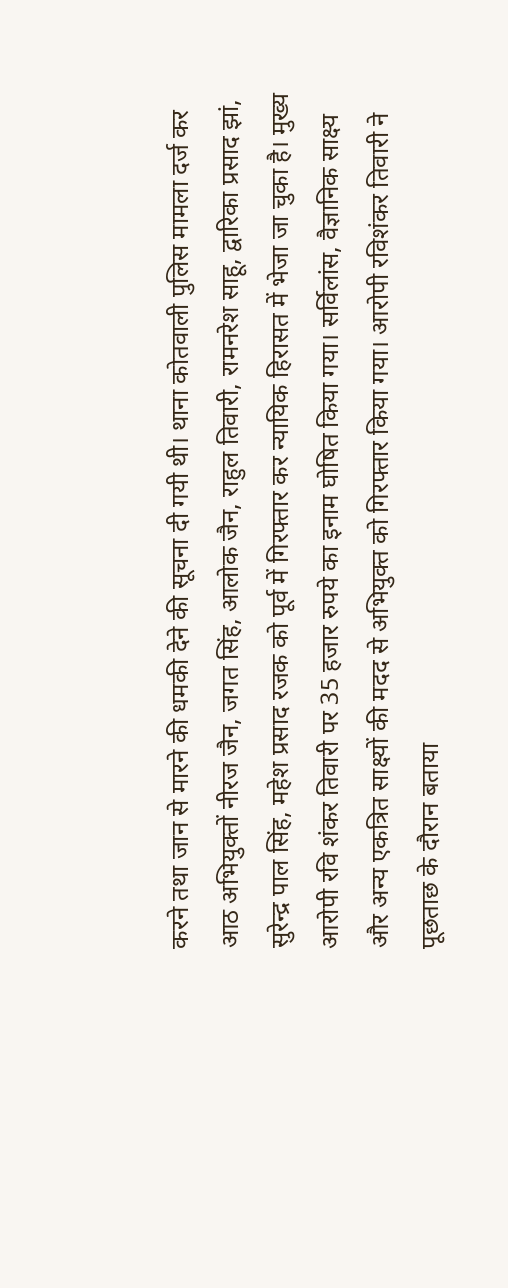करने तथा जान से मारने की धमकी देने की सूचना दी गयी थी। थाना कोतवाली पुलिस मामला दर्ज कर आठ अभियुक्तों नीरज जैन, जगत सिंह, आलोक जैन, राहुल तिवारी, रामनरेश साहू, द्वारिका प्रसाद झां, सुरेन्द्र पाल सिंह, महेश प्रसाद रजक को पूर्व में गिरफ्तार कर न्यायिक हिरासत में भेजा जा चुका है। मुख्य आरोपी रवि शंकर तिवारी पर 35 हजार रुपये का इनाम घोषित किया गया। सर्विलांस, वैज्ञानिक साक्ष्य और अन्य एकत्रित साक्ष्यों की मदद से अभियुक्त को गिरफ्तार किया गया। आरोपी रविशंकर तिवारी ने पूछताछ के दौरान बताया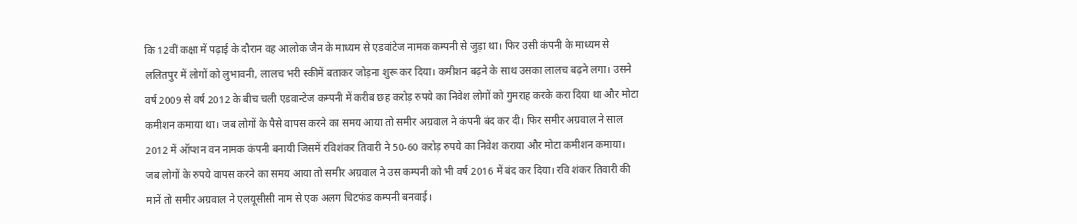कि 12वीं कक्षा में पढ़ाई के दौरान वह आलोक जैन के माध्यम से एडवांटेज नामक कम्पनी से जुड़ा था। फिर उसी कंपनी के माध्यम से ललितपुर में लोगों को लुभावनी, लालच भरी स्कीमें बताकर जोड़ना शुरू कर दिया। कमीशन बढ़ने के साथ उसका लालच बढ़ने लगा। उसने वर्ष 2009 से वर्ष 2012 के बीच चली एडवान्टेज कम्पनी में करीब छह करोड़ रुपये का निवेश लोगों को गुमराह करके करा दिया था और मोटा कमीशन कमाया था। जब लोगों के पैसे वापस करने का समय आया तो समीर अग्रवाल ने कंपनी बंद कर दी। फिर समीर अग्रवाल ने साल 2012 में ऑप्शन वन नामक कंपनी बनायी जिसमें रविशंकर तिवारी ने 50-60 करोड़ रुपये का निवेश कराया और मोटा कमीशन कमाया। जब लोगों के रुपये वापस करने का समय आया तो समीर अग्रवाल ने उस कम्पनी को भी वर्ष 2016 में बंद कर दिया। रवि शंकर तिवारी की मानें तो समीर अग्रवाल ने एलयूसीसी नाम से एक अलग चिटफंड कम्पनी बनवाई।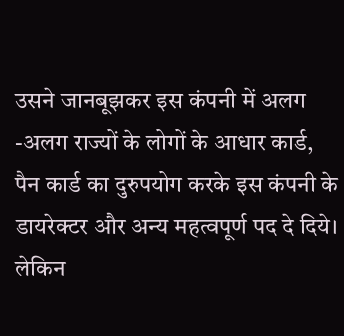उसने जानबूझकर इस कंपनी में अलग -अलग राज्यों के लोगों के आधार कार्ड, पैन कार्ड का दुरुपयोग करके इस कंपनी के डायरेक्टर और अन्य महत्वपूर्ण पद दे दिये। लेकिन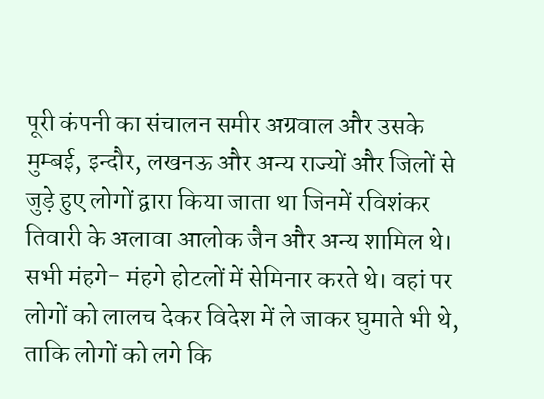पूरी कंपनी का संचालन समीर अग्रवाल और उसके मुम्बई, इन्दौर, लखनऊ और अन्य राज्यों और जिलों से जुड़े हुए लोगों द्वारा किया जाता था जिनमें रविशंकर तिवारी के अलावा आलोक जैन और अन्य शामिल थे। सभी मंहगे- मंहगे होटलों में सेमिनार करते थे। वहां पर लोगों को लालच देकर विदेश में ले जाकर घुमाते भी थे, ताकि लोगों को लगे कि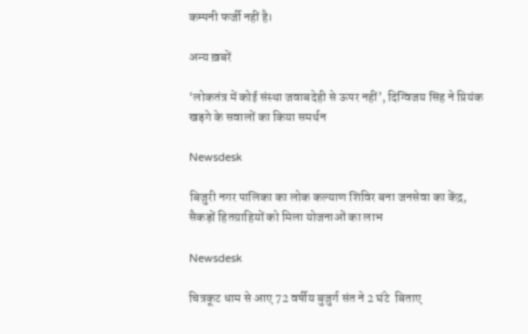कम्पनी फर्जी नहीं है।

अन्य ख़बरें

‘लोकतंत्र में कोई संस्था जवाबदेही से ऊपर नहीं’, दिग्विजय सिंह ने प्रियंक खड़गे के सवालों का किया समर्थन

Newsdesk

बिजुरी नगर पालिका का लोक कल्याण शिविर बना जनसेवा का केंद्र, सैकड़ों हितग्राहियों को मिला योजनाओं का लाभ

Newsdesk

चित्रकूट धाम से आए 72 वर्षीय बुजुर्ग संत ने 2 घंटे  बिताए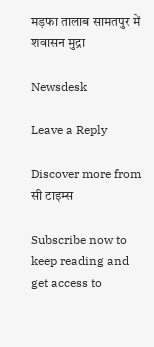मड़फा तालाब सामतपुर में शवासन मुद्रा

Newsdesk

Leave a Reply

Discover more from सी टाइम्स

Subscribe now to keep reading and get access to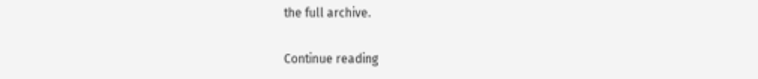the full archive.

Continue reading